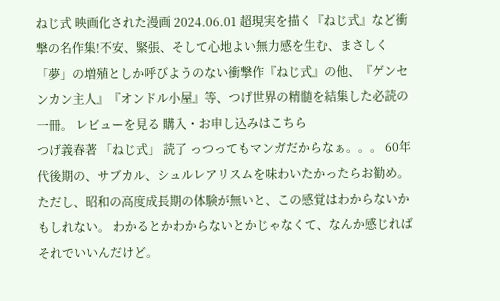ねじ式 映画化された漫画 2024.06.01 超現実を描く『ねじ式』など衝撃の名作集!不安、緊張、そして心地よい無力感を生む、まさしく「夢」の増殖としか呼びようのない衝撃作『ねじ式』の他、『ゲンセンカン主人』『オンドル小屋』等、つげ世界の精髄を結集した必読の一冊。 レビューを見る 購入・お申し込みはこちら
つげ義春著 「ねじ式」 読了 っつってもマンガだからなぁ。。。 60年代後期の、サブカル、シュルレアリスムを味わいたかったらお勧め。 ただし、昭和の高度成長期の体験が無いと、この感覚はわからないかもしれない。 わかるとかわからないとかじゃなくて、なんか感じればそれでいいんだけど。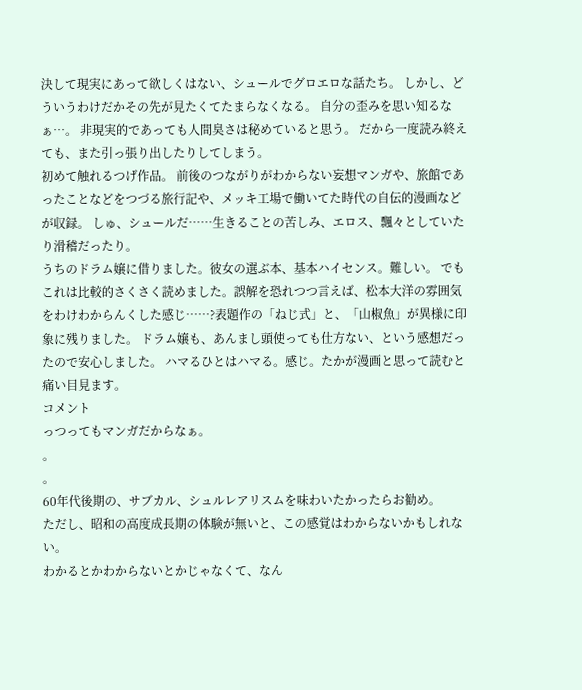決して現実にあって欲しくはない、シュールでグロエロな話たち。 しかし、どういうわけだかその先が見たくてたまらなくなる。 自分の歪みを思い知るなぁ…。 非現実的であっても人間臭さは秘めていると思う。 だから一度読み終えても、また引っ張り出したりしてしまう。
初めて触れるつげ作品。 前後のつながりがわからない妄想マンガや、旅館であったことなどをつづる旅行記や、メッキ工場で働いてた時代の自伝的漫画などが収録。 しゅ、シュールだ……生きることの苦しみ、エロス、飄々としていたり滑稽だったり。
うちのドラム嬢に借りました。彼女の選ぶ本、基本ハイセンス。難しい。 でもこれは比較的さくさく読めました。誤解を恐れつつ言えば、松本大洋の雰囲気をわけわからんくした感じ……?表題作の「ねじ式」と、「山椒魚」が異様に印象に残りました。 ドラム嬢も、あんまし頭使っても仕方ない、という感想だったので安心しました。 ハマるひとはハマる。感じ。たかが漫画と思って読むと痛い目見ます。
コメント
っつってもマンガだからなぁ。
。
。
60年代後期の、サブカル、シュルレアリスムを味わいたかったらお勧め。
ただし、昭和の高度成長期の体験が無いと、この感覚はわからないかもしれない。
わかるとかわからないとかじゃなくて、なん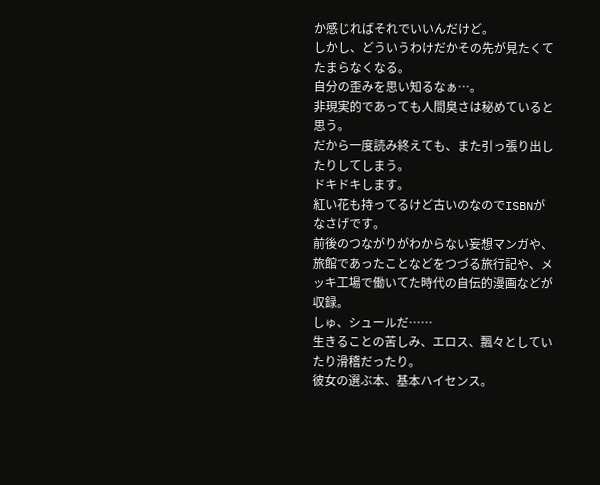か感じればそれでいいんだけど。
しかし、どういうわけだかその先が見たくてたまらなくなる。
自分の歪みを思い知るなぁ…。
非現実的であっても人間臭さは秘めていると思う。
だから一度読み終えても、また引っ張り出したりしてしまう。
ドキドキします。
紅い花も持ってるけど古いのなのでISBNがなさげです。
前後のつながりがわからない妄想マンガや、旅館であったことなどをつづる旅行記や、メッキ工場で働いてた時代の自伝的漫画などが収録。
しゅ、シュールだ……
生きることの苦しみ、エロス、飄々としていたり滑稽だったり。
彼女の選ぶ本、基本ハイセンス。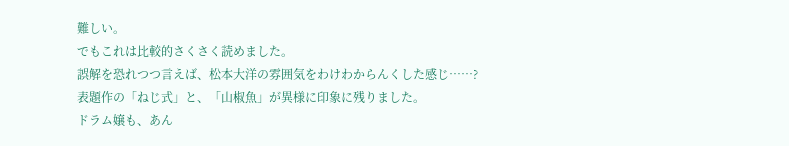難しい。
でもこれは比較的さくさく読めました。
誤解を恐れつつ言えば、松本大洋の雰囲気をわけわからんくした感じ……?
表題作の「ねじ式」と、「山椒魚」が異様に印象に残りました。
ドラム嬢も、あん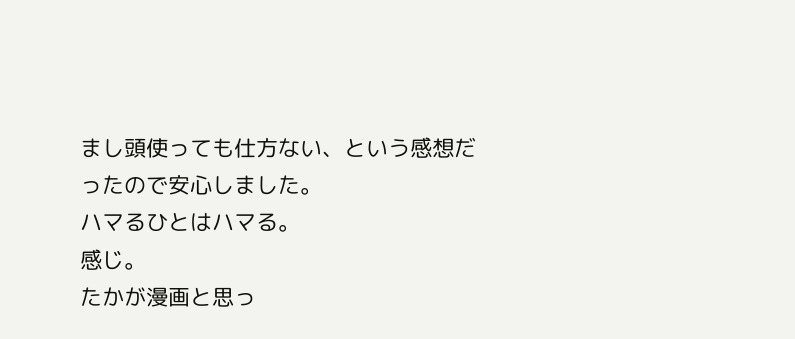まし頭使っても仕方ない、という感想だったので安心しました。
ハマるひとはハマる。
感じ。
たかが漫画と思っ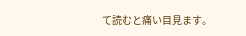て読むと痛い目見ます。